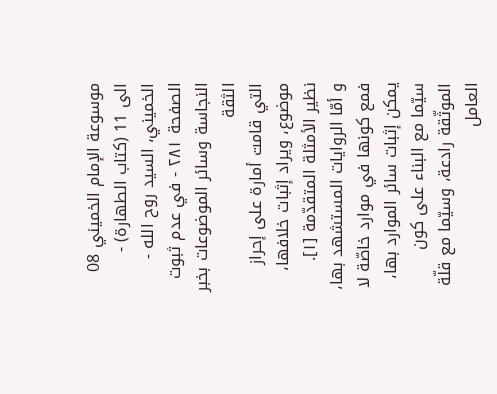موسوعة الإمام الخميني 08 الى 11 (كتاب الطهارة) - الخميني، السيد روح الله - الصفحة ٢٨١ - في عدم ثبوت النجاسة وسائر الموضوعات بخبر الثقة
التي قامت أمارة على إحراز موضوع، ويراد إثبات خلافها، نظير الأمثلة المتقدّمة [١].
و أمّا الروايات المستشهد بها، فمع كونها في موارد خاصّة لا يمكن إثبات سائر الموارد بها، سيّما مع البناء على كون الموثّقة رادعة، وسيّما مع قلّة العامل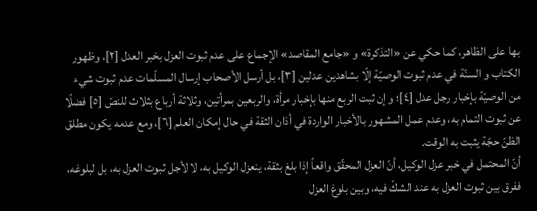بها على الظاهر، كما حكي عن «التذكرة» و «جامع المقاصد» الإجماع على عدم ثبوت العزل بخبر العدل [٢]، وظهور الكتاب و السنّة في عدم ثبوت الوصيّة إلّا بشاهدين عدلين [٣]، بل أرسل الأصحاب إرسال المسلّمات عدم ثبوت شيء من الوصيّة بإخبار رجل عدل [٤]؛ و إن ثبت الربع منها بإخبار مرأة، والربعين بمرأتين، وثلاثة أرباع بثلاث للنصّ [٥] فضلًا عن ثبوت التمام به، وعدم عمل المشهور بالأخبار الواردة في أذان الثقة في حال إمكان العلم [٦]، ومع عدمه يكون مطلق الظنّ حجّة يثبت به الوقت.
أنّ المحتمل في خبر عزل الوكيل، أنّ العزل المحقّق واقعاً إذا بلغ بثقة، ينعزل الوكيل به، لا لأجل ثبوت العزل به، بل لبلوغه، ففرق بين ثبوت العزل به عند الشكّ فيه، وبين بلوغ العزل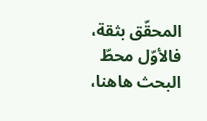المحقّق بثقة، فالأوّل محطّ البحث هاهنا،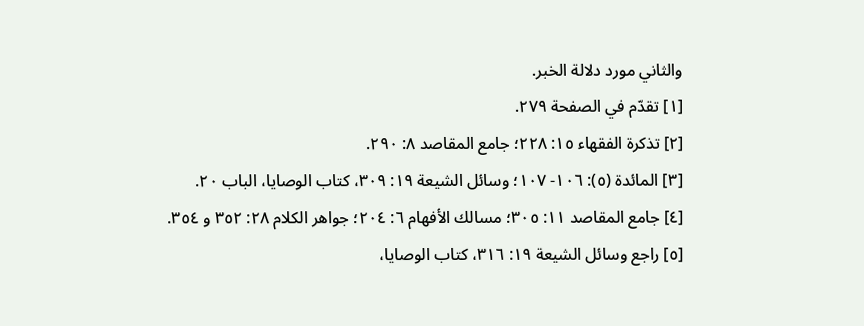والثاني مورد دلالة الخبر.
[١] تقدّم في الصفحة ٢٧٩.
[٢] تذكرة الفقهاء ١٥: ٢٢٨؛ جامع المقاصد ٨: ٢٩٠.
[٣] المائدة (٥): ١٠٦- ١٠٧؛ وسائل الشيعة ١٩: ٣٠٩، كتاب الوصايا، الباب ٢٠.
[٤] جامع المقاصد ١١: ٣٠٥؛ مسالك الأفهام ٦: ٢٠٤؛ جواهر الكلام ٢٨: ٣٥٢ و ٣٥٤.
[٥] راجع وسائل الشيعة ١٩: ٣١٦، كتاب الوصايا،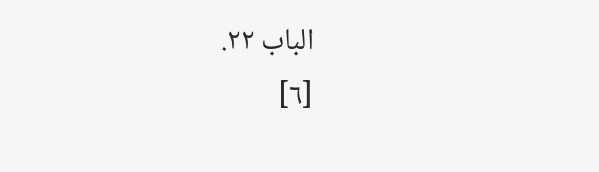الباب ٢٢.
[٦]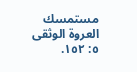مستمسك العروة الوثقى ٥: ١٥٢.